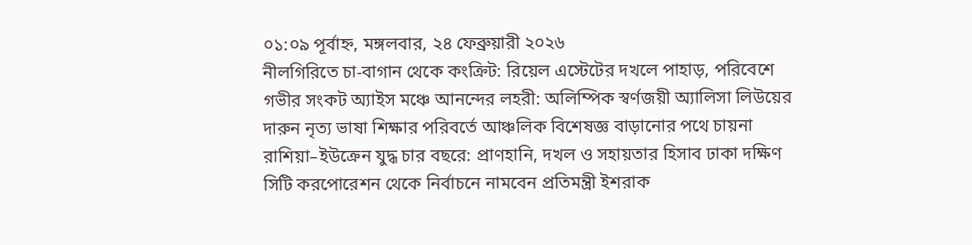০১:০৯ পূর্বাহ্ন, মঙ্গলবার, ২৪ ফেব্রুয়ারী ২০২৬
নীলগিরিতে চা-বাগান থেকে কংক্রিট: রিয়েল এস্টেটের দখলে পাহাড়, পরিবেশে গভীর সংকট অ্যাইস মঞ্চে আনন্দের লহরী: অলিম্পিক স্বর্ণজয়ী অ্যালিসা লিউয়ের দারুন নৃত্য ভাষা শিক্ষার পরিবর্তে আঞ্চলিক বিশেষজ্ঞ বাড়ানোর পথে চায়না রাশিয়া–ইউক্রেন যুদ্ধ চার বছরে: প্রাণহানি, দখল ও সহায়তার হিসাব ঢাকা দক্ষিণ সিটি করপোরেশন থেকে নির্বাচনে নামবেন প্রতিমন্ত্রী ইশরাক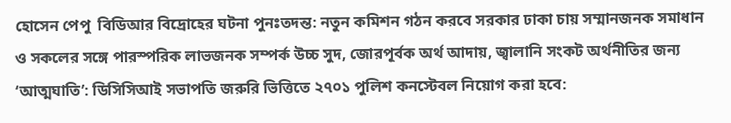হোসেন পেপু  বিডিআর বিদ্রোহের ঘটনা পুনঃতদন্ত: নতুন কমিশন গঠন করবে সরকার ঢাকা চায় সম্মানজনক সমাধান ও সকলের সঙ্গে পারস্পরিক লাভজনক সম্পর্ক উচ্চ সুদ, জোরপূর্বক অর্থ আদায়, জ্বালানি সংকট অর্থনীতির জন্য ‘আত্মঘাতি’: ডিসিসিআই সভাপতি জরুরি ভিত্তিতে ২৭০১ পুলিশ কনস্টেবল নিয়োগ করা হবে: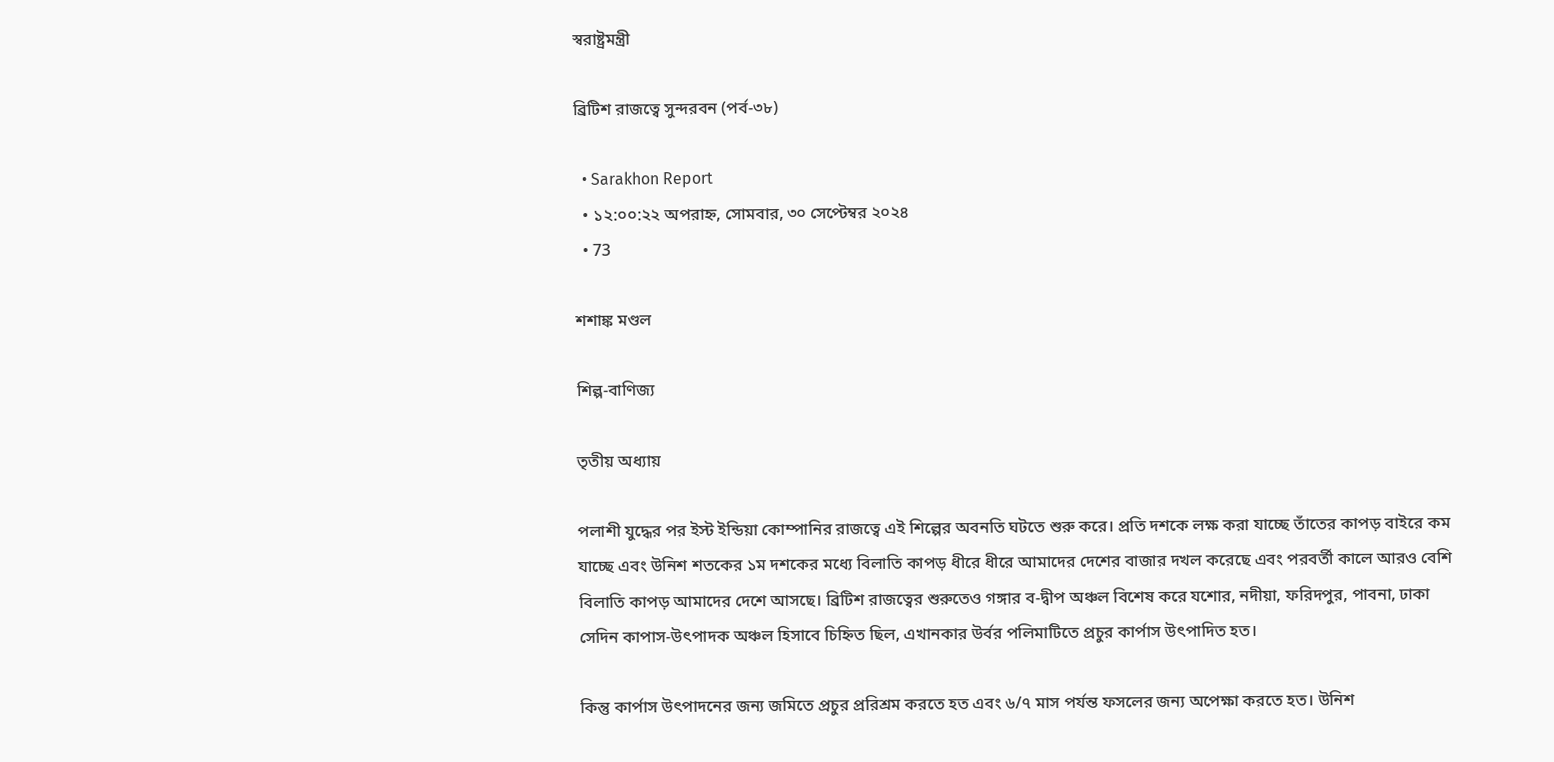স্বরাষ্ট্রমন্ত্রী

ব্রিটিশ রাজত্বে সুন্দরবন (পর্ব-৩৮)

  • Sarakhon Report
  • ১২:০০:২২ অপরাহ্ন, সোমবার, ৩০ সেপ্টেম্বর ২০২৪
  • 73

শশাঙ্ক মণ্ডল

শিল্প-বাণিজ্য

তৃতীয় অধ্যায়

পলাশী যুদ্ধের পর ইস্ট ইন্ডিয়া কোম্পানির রাজত্বে এই শিল্পের অবনতি ঘটতে শুরু করে। প্রতি দশকে লক্ষ করা যাচ্ছে তাঁতের কাপড় বাইরে কম যাচ্ছে এবং উনিশ শতকের ১ম দশকের মধ্যে বিলাতি কাপড় ধীরে ধীরে আমাদের দেশের বাজার দখল করেছে এবং পরবর্তী কালে আরও বেশি বিলাতি কাপড় আমাদের দেশে আসছে। ব্রিটিশ রাজত্বের শুরুতেও গঙ্গার ব-দ্বীপ অঞ্চল বিশেষ করে যশোর, নদীয়া, ফরিদপুর, পাবনা, ঢাকা সেদিন কাপাস-উৎপাদক অঞ্চল হিসাবে চিহ্নিত ছিল, এখানকার উর্বর পলিমাটিতে প্রচুর কার্পাস উৎপাদিত হত।

কিন্তু কার্পাস উৎপাদনের জন্য জমিতে প্রচুর প্ররিশ্রম করতে হত এবং ৬/৭ মাস পর্যন্ত ফসলের জন্য অপেক্ষা করতে হত। উনিশ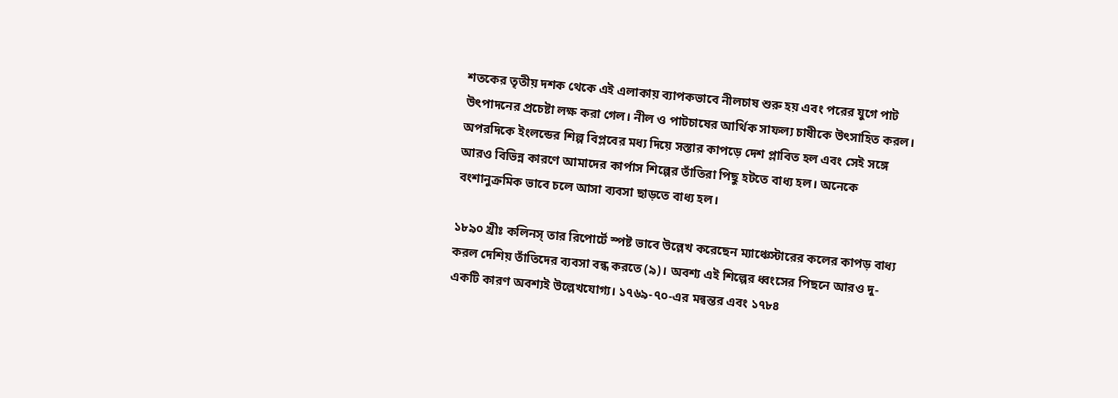শতকের তৃতীয় দশক থেকে এই এলাকায় ব্যাপকভাবে নীলচাষ শুরু হয় এবং পরের যুগে পাট উৎপাদনের প্রচেষ্টা লক্ষ করা গেল। নীল ও পাটচাষের আর্থিক সাফল্য চাষীকে উৎসাহিত করল। অপরদিকে ইংলন্ডের শিল্প বিপ্লবের মধ্য দিয়ে সস্তার কাপড়ে দেশ প্লাবিত হল এবং সেই সঙ্গে আরও বিভিন্ন কারণে আমাদের কার্পাস শিল্পের তাঁতিরা পিছু হটতে বাধ্য হল। অনেকে বংশানুক্রমিক ভাবে চলে আসা ব্যবসা ছাড়তে বাধ্য হল।

১৮৯০ খ্রীঃ কলিনস্ তার রিপোর্টে স্পষ্ট ভাবে উল্লেখ করেছেন ম্যাঞ্চেস্টারের কলের কাপড় বাধ্য করল দেশিয় তাঁতিদের ব্যবসা বন্ধ করতে (৯)। অবশ্য এই শিল্পের ধ্বংসের পিছনে আরও দু-একটি কারণ অবশ্যই উল্লেখযোগ্য। ১৭৬৯-৭০-এর মন্বন্তর এবং ১৭৮৪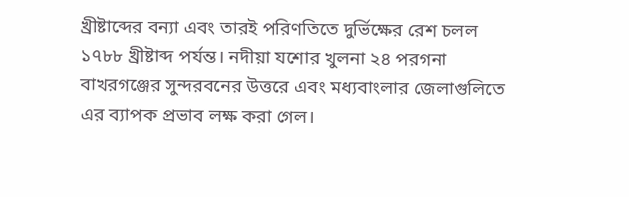খ্রীষ্টাব্দের বন্যা এবং তারই পরিণতিতে দুর্ভিক্ষের রেশ চলল ১৭৮৮ খ্রীষ্টাব্দ পর্যন্ত। নদীয়া যশোর খুলনা ২৪ পরগনা বাখরগঞ্জের সুন্দরবনের উত্তরে এবং মধ্যবাংলার জেলাগুলিতে এর ব্যাপক প্রভাব লক্ষ করা গেল।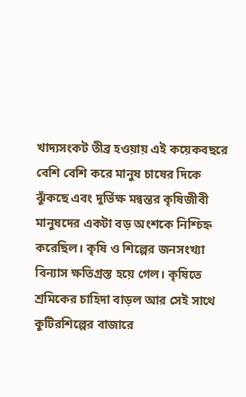খাদ্যসংকট তীব্র হওয়ায় এই কয়েকবছরে বেশি বেশি করে মানুষ চাষের দিকে ঝুঁকছে এবং দুর্ভিক্ষ মন্বন্তর কৃষিজীবী মানুষদের একটা বড় অংশকে নিশ্চিহ্ন করেছিল। কৃষি ও শিল্পের জনসংখ্যা বিন্যাস ক্ষতিগ্রস্ত হয়ে গেল। কৃষিতে শ্রমিকের চাহিদা বাড়ল আর সেই সাথে কুটিরশিল্পের বাজারে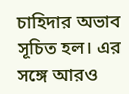চাহিদার অভাব সূচিত হল। এর সঙ্গে আরও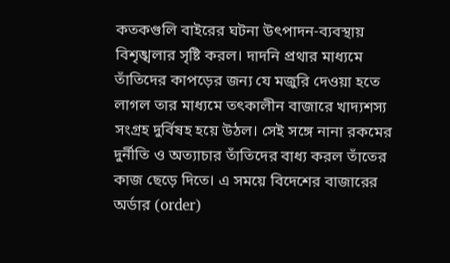কতকগুলি বাইরের ঘটনা উৎপাদন-ব্যবস্থায় বিশৃঙ্খলার সৃষ্টি করল। দাদনি প্রথার মাধ্যমে তাঁতিদের কাপড়ের জন্য যে মজুরি দেওয়া হতে লাগল তার মাধ্যমে তৎকালীন বাজারে খাদ্যশস্য সংগ্রহ দুর্বিষহ হয়ে উঠল। সেই সঙ্গে নানা রকমের দুর্নীতি ও অত্যাচার তাঁতিদের বাধ্য করল তাঁতের কাজ ছেড়ে দিতে। এ সময়ে বিদেশের বাজারের অর্ডার (order)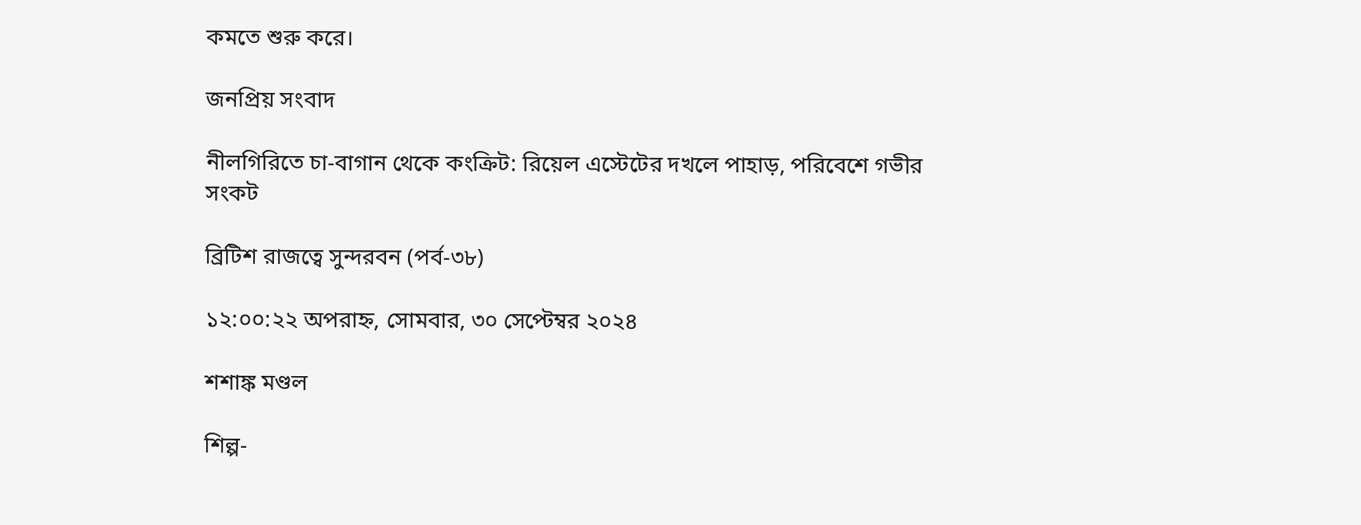কমতে শুরু করে।

জনপ্রিয় সংবাদ

নীলগিরিতে চা-বাগান থেকে কংক্রিট: রিয়েল এস্টেটের দখলে পাহাড়, পরিবেশে গভীর সংকট

ব্রিটিশ রাজত্বে সুন্দরবন (পর্ব-৩৮)

১২:০০:২২ অপরাহ্ন, সোমবার, ৩০ সেপ্টেম্বর ২০২৪

শশাঙ্ক মণ্ডল

শিল্প-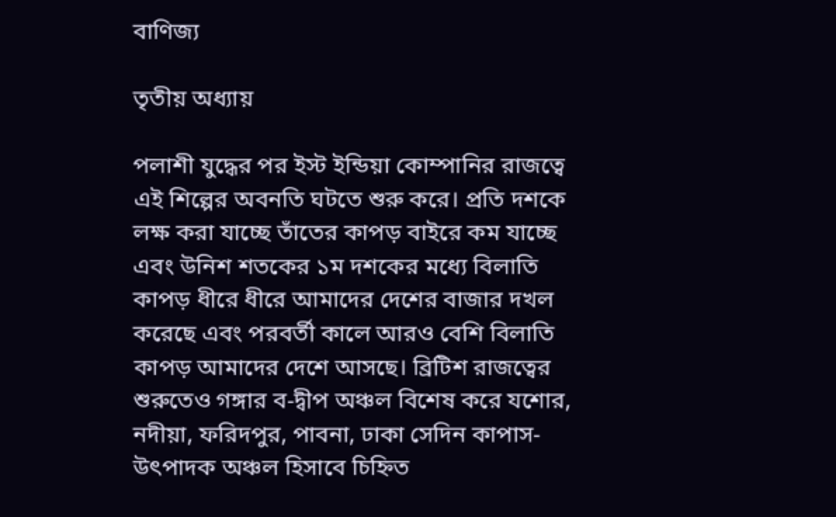বাণিজ্য

তৃতীয় অধ্যায়

পলাশী যুদ্ধের পর ইস্ট ইন্ডিয়া কোম্পানির রাজত্বে এই শিল্পের অবনতি ঘটতে শুরু করে। প্রতি দশকে লক্ষ করা যাচ্ছে তাঁতের কাপড় বাইরে কম যাচ্ছে এবং উনিশ শতকের ১ম দশকের মধ্যে বিলাতি কাপড় ধীরে ধীরে আমাদের দেশের বাজার দখল করেছে এবং পরবর্তী কালে আরও বেশি বিলাতি কাপড় আমাদের দেশে আসছে। ব্রিটিশ রাজত্বের শুরুতেও গঙ্গার ব-দ্বীপ অঞ্চল বিশেষ করে যশোর, নদীয়া, ফরিদপুর, পাবনা, ঢাকা সেদিন কাপাস-উৎপাদক অঞ্চল হিসাবে চিহ্নিত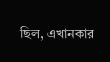ছিল, এখানকার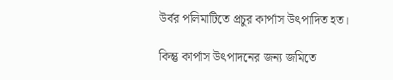উর্বর পলিমাটিতে প্রচুর কার্পাস উৎপাদিত হত।

কিন্তু কার্পাস উৎপাদনের জন্য জমিতে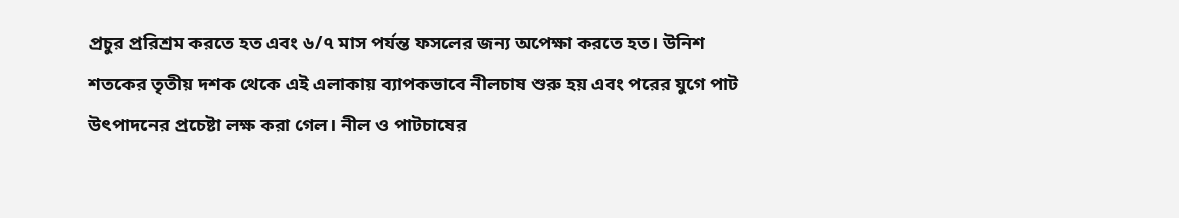প্রচুর প্ররিশ্রম করতে হত এবং ৬/৭ মাস পর্যন্ত ফসলের জন্য অপেক্ষা করতে হত। উনিশ শতকের তৃতীয় দশক থেকে এই এলাকায় ব্যাপকভাবে নীলচাষ শুরু হয় এবং পরের যুগে পাট উৎপাদনের প্রচেষ্টা লক্ষ করা গেল। নীল ও পাটচাষের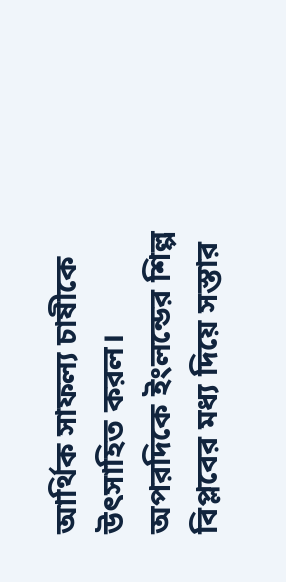আর্থিক সাফল্য চাষীকে উৎসাহিত করল। অপরদিকে ইংলন্ডের শিল্প বিপ্লবের মধ্য দিয়ে সস্তার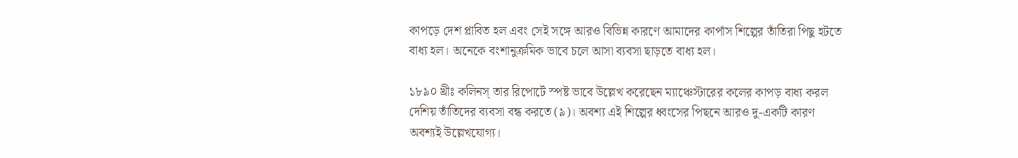কাপড়ে দেশ প্লাবিত হল এবং সেই সঙ্গে আরও বিভিন্ন কারণে আমাদের কার্পাস শিল্পের তাঁতিরা পিছু হটতে বাধ্য হল। অনেকে বংশানুক্রমিক ভাবে চলে আসা ব্যবসা ছাড়তে বাধ্য হল।

১৮৯০ খ্রীঃ কলিনস্ তার রিপোর্টে স্পষ্ট ভাবে উল্লেখ করেছেন ম্যাঞ্চেস্টারের কলের কাপড় বাধ্য করল দেশিয় তাঁতিদের ব্যবসা বন্ধ করতে (৯)। অবশ্য এই শিল্পের ধ্বংসের পিছনে আরও দু-একটি কারণ অবশ্যই উল্লেখযোগ্য।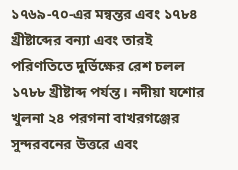১৭৬৯-৭০-এর মন্বন্তর এবং ১৭৮৪ খ্রীষ্টাব্দের বন্যা এবং তারই পরিণতিতে দুর্ভিক্ষের রেশ চলল ১৭৮৮ খ্রীষ্টাব্দ পর্যন্ত। নদীয়া যশোর খুলনা ২৪ পরগনা বাখরগঞ্জের সুন্দরবনের উত্তরে এবং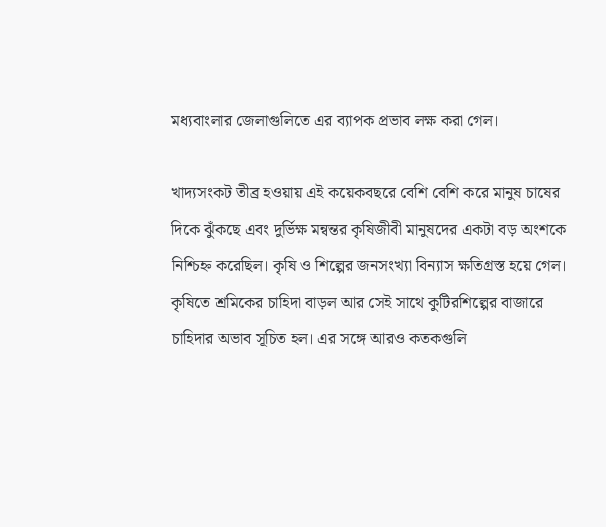মধ্যবাংলার জেলাগুলিতে এর ব্যাপক প্রভাব লক্ষ করা গেল।

খাদ্যসংকট তীব্র হওয়ায় এই কয়েকবছরে বেশি বেশি করে মানুষ চাষের দিকে ঝুঁকছে এবং দুর্ভিক্ষ মন্বন্তর কৃষিজীবী মানুষদের একটা বড় অংশকে নিশ্চিহ্ন করেছিল। কৃষি ও শিল্পের জনসংখ্যা বিন্যাস ক্ষতিগ্রস্ত হয়ে গেল। কৃষিতে শ্রমিকের চাহিদা বাড়ল আর সেই সাথে কুটিরশিল্পের বাজারে চাহিদার অভাব সূচিত হল। এর সঙ্গে আরও কতকগুলি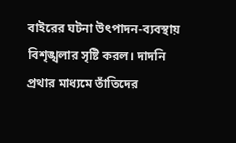বাইরের ঘটনা উৎপাদন-ব্যবস্থায় বিশৃঙ্খলার সৃষ্টি করল। দাদনি প্রথার মাধ্যমে তাঁতিদের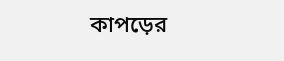কাপড়ের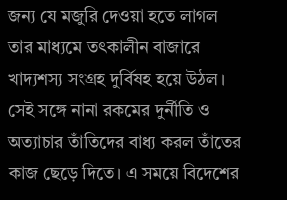জন্য যে মজুরি দেওয়া হতে লাগল তার মাধ্যমে তৎকালীন বাজারে খাদ্যশস্য সংগ্রহ দুর্বিষহ হয়ে উঠল। সেই সঙ্গে নানা রকমের দুর্নীতি ও অত্যাচার তাঁতিদের বাধ্য করল তাঁতের কাজ ছেড়ে দিতে। এ সময়ে বিদেশের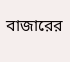বাজারের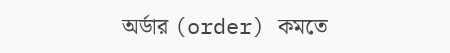অর্ডার (order) কমতে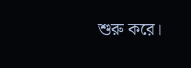শুরু করে।